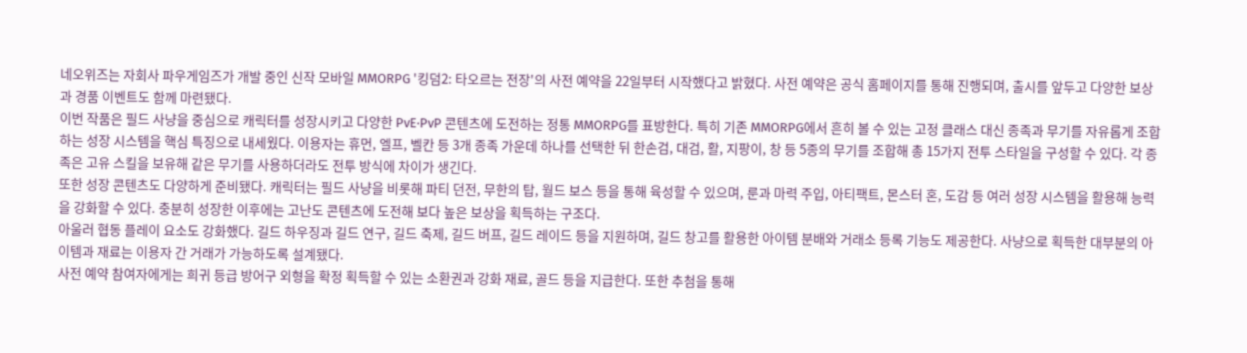네오위즈는 자회사 파우게임즈가 개발 중인 신작 모바일 MMORPG '킹덤2: 타오르는 전장'의 사전 예약을 22일부터 시작했다고 밝혔다. 사전 예약은 공식 홈페이지를 통해 진행되며, 출시를 앞두고 다양한 보상과 경품 이벤트도 함께 마련됐다.
이번 작품은 필드 사냥을 중심으로 캐릭터를 성장시키고 다양한 PvE·PvP 콘텐츠에 도전하는 정통 MMORPG를 표방한다. 특히 기존 MMORPG에서 흔히 볼 수 있는 고정 클래스 대신 종족과 무기를 자유롭게 조합하는 성장 시스템을 핵심 특징으로 내세웠다. 이용자는 휴먼, 엘프, 벨칸 등 3개 종족 가운데 하나를 선택한 뒤 한손검, 대검, 활, 지팡이, 창 등 5종의 무기를 조합해 총 15가지 전투 스타일을 구성할 수 있다. 각 종족은 고유 스킬을 보유해 같은 무기를 사용하더라도 전투 방식에 차이가 생긴다.
또한 성장 콘텐츠도 다양하게 준비됐다. 캐릭터는 필드 사냥을 비롯해 파티 던전, 무한의 탑, 월드 보스 등을 통해 육성할 수 있으며, 룬과 마력 주입, 아티팩트, 몬스터 혼, 도감 등 여러 성장 시스템을 활용해 능력을 강화할 수 있다. 충분히 성장한 이후에는 고난도 콘텐츠에 도전해 보다 높은 보상을 획득하는 구조다.
아울러 협동 플레이 요소도 강화했다. 길드 하우징과 길드 연구, 길드 축제, 길드 버프, 길드 레이드 등을 지원하며, 길드 창고를 활용한 아이템 분배와 거래소 등록 기능도 제공한다. 사냥으로 획득한 대부분의 아이템과 재료는 이용자 간 거래가 가능하도록 설계됐다.
사전 예약 참여자에게는 희귀 등급 방어구 외형을 확정 획득할 수 있는 소환권과 강화 재료, 골드 등을 지급한다. 또한 추첨을 통해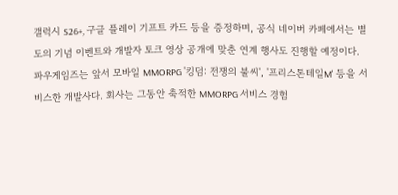갤럭시 S26+, 구글 플레이 기프트 카드 등을 증정하며, 공식 네이버 카페에서는 별도의 기념 이벤트와 개발자 토크 영상 공개에 맞춘 연계 행사도 진행할 예정이다.
파우게임즈는 앞서 모바일 MMORPG '킹덤: 전쟁의 불씨', '프리스톤테일M' 등을 서비스한 개발사다. 회사는 그동안 축적한 MMORPG 서비스 경험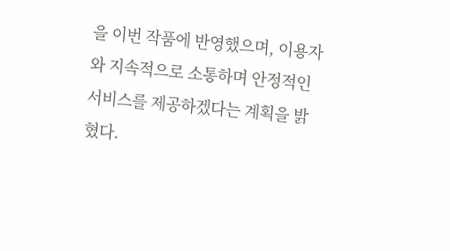을 이번 작품에 반영했으며, 이용자와 지속적으로 소통하며 안정적인 서비스를 제공하겠다는 계획을 밝혔다.